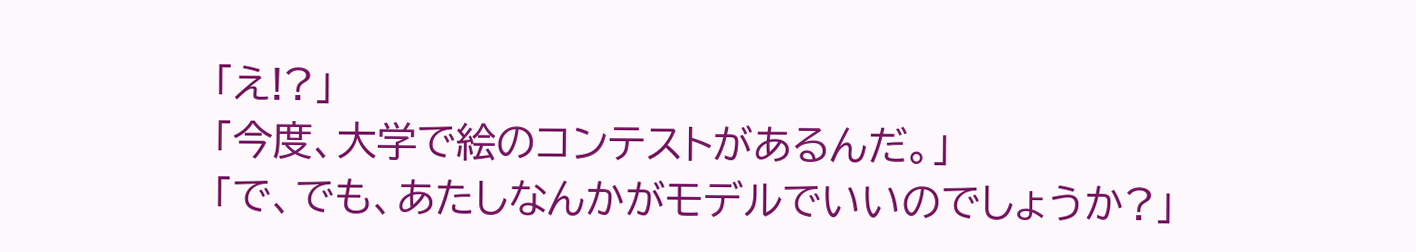「え!?」
「今度、大学で絵のコンテストがあるんだ。」
「で、でも、あたしなんかがモデルでいいのでしょうか?」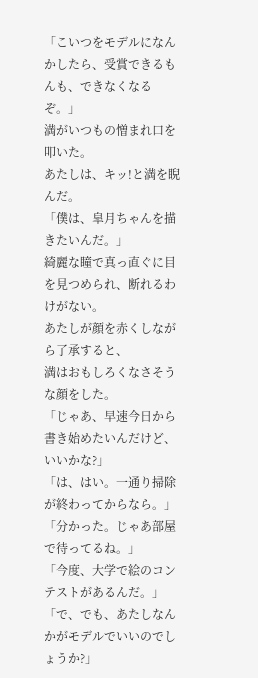「こいつをモデルになんかしたら、受賞できるもんも、できなくなるぞ。」
満がいつもの憎まれ口を叩いた。
あたしは、キッ!と満を睨んだ。
「僕は、皐月ちゃんを描きたいんだ。」
綺麗な瞳で真っ直ぐに目を見つめられ、断れるわけがない。
あたしが顔を赤くしながら了承すると、
満はおもしろくなさそうな顔をした。
「じゃあ、早速今日から書き始めたいんだけど、いいかな?」
「は、はい。一通り掃除が終わってからなら。」
「分かった。じゃあ部屋で待ってるね。」
「今度、大学で絵のコンテストがあるんだ。」
「で、でも、あたしなんかがモデルでいいのでしょうか?」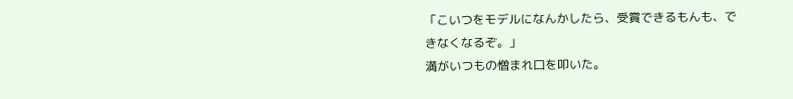「こいつをモデルになんかしたら、受賞できるもんも、できなくなるぞ。」
満がいつもの憎まれ口を叩いた。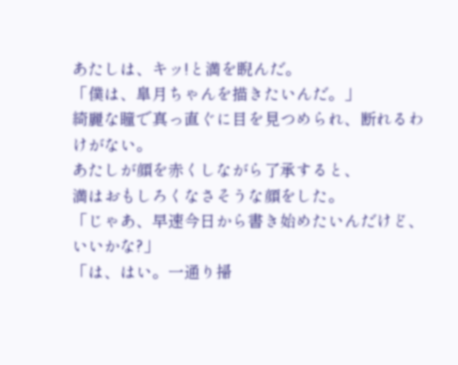あたしは、キッ!と満を睨んだ。
「僕は、皐月ちゃんを描きたいんだ。」
綺麗な瞳で真っ直ぐに目を見つめられ、断れるわけがない。
あたしが顔を赤くしながら了承すると、
満はおもしろくなさそうな顔をした。
「じゃあ、早速今日から書き始めたいんだけど、いいかな?」
「は、はい。一通り掃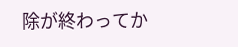除が終わってか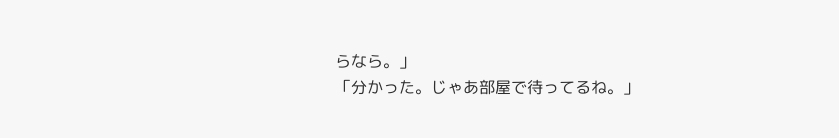らなら。」
「分かった。じゃあ部屋で待ってるね。」